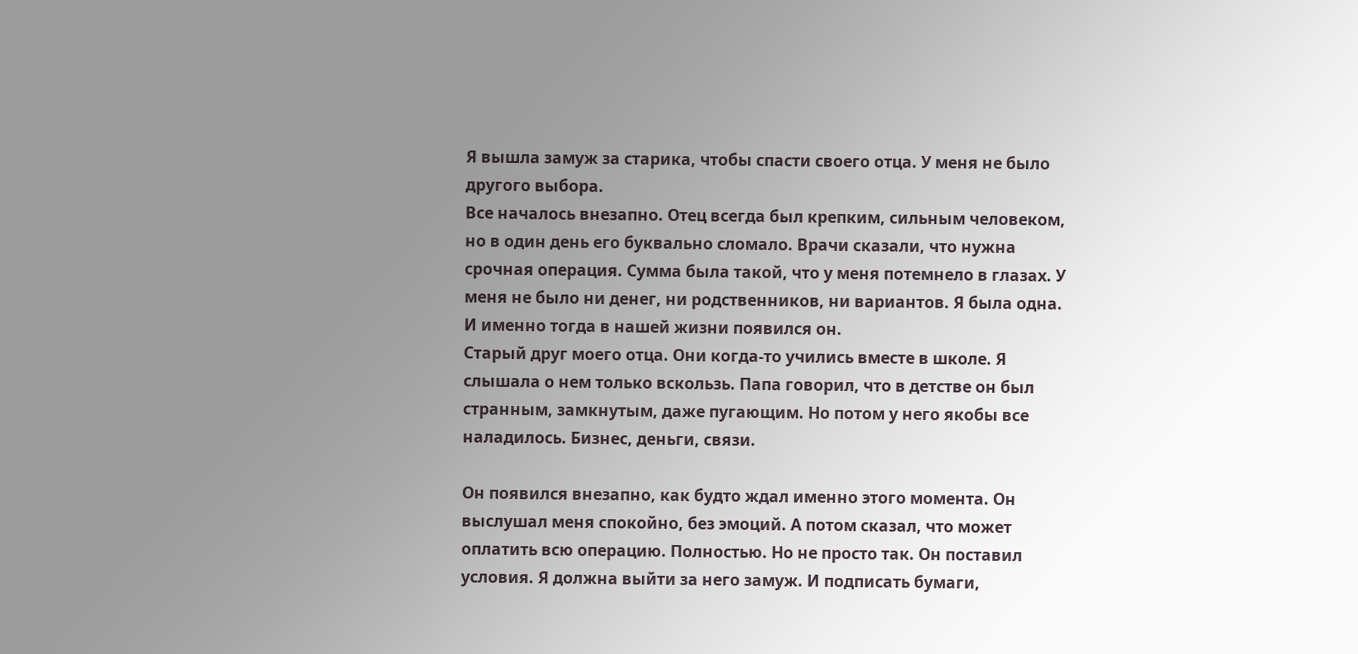Я вышла замуж за старика, чтобы спасти своего отца. У меня не было другого выбора.
Все началось внезапно. Отец всегда был крепким, сильным человеком, но в один день его буквально сломало. Врачи сказали, что нужна срочная операция. Сумма была такой, что у меня потемнело в глазах. У меня не было ни денег, ни родственников, ни вариантов. Я была одна.
И именно тогда в нашей жизни появился он.
Старый друг моего отца. Они когда-то учились вместе в школе. Я слышала о нем только вскользь. Папа говорил, что в детстве он был странным, замкнутым, даже пугающим. Но потом у него якобы все наладилось. Бизнес, деньги, связи.

Он появился внезапно, как будто ждал именно этого момента. Он выслушал меня спокойно, без эмоций. А потом сказал, что может оплатить всю операцию. Полностью. Но не просто так. Он поставил условия. Я должна выйти за него замуж. И подписать бумаги,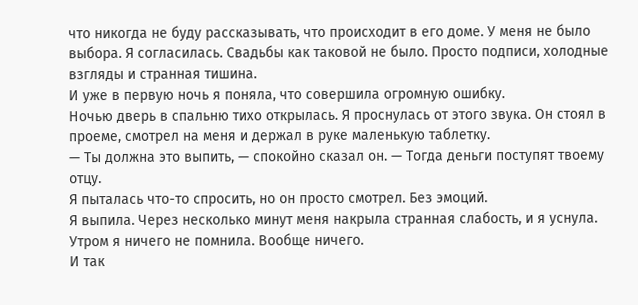что никогда не буду рассказывать, что происходит в его доме. У меня не было выбора. Я согласилась. Свадьбы как таковой не было. Просто подписи, холодные взгляды и странная тишина.
И уже в первую ночь я поняла, что совершила огромную ошибку.
Ночью дверь в спальню тихо открылась. Я проснулась от этого звука. Он стоял в проеме, смотрел на меня и держал в руке маленькую таблетку.
— Ты должна это выпить, — спокойно сказал он. — Тогда деньги поступят твоему отцу.
Я пыталась что-то спросить, но он просто смотрел. Без эмоций.
Я выпила. Через несколько минут меня накрыла странная слабость, и я уснула.
Утром я ничего не помнила. Вообще ничего.
И так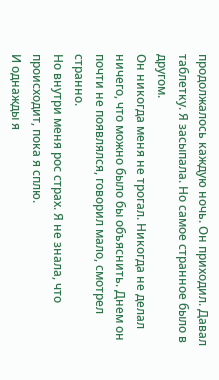продолжалось каждую ночь. Он приходил. Давал таблетку. Я засыпала. Но самое странное было в другом.
Он никогда меня не трогал. Никогда не делал ничего, что можно было бы объяснить. Днем он почти не появлялся, говорил мало, смотрел странно.
Но внутри меня рос страх. Я не знала, что происходит, пока я сплю.
И однажды я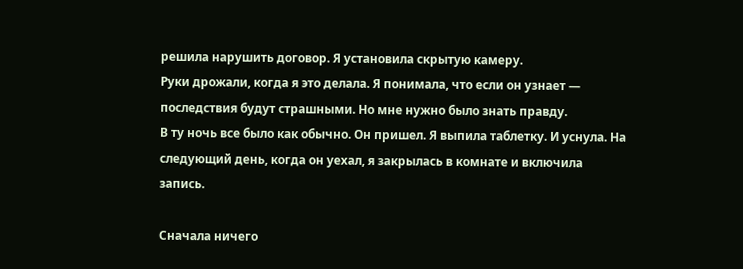решила нарушить договор. Я установила скрытую камеру.
Руки дрожали, когда я это делала. Я понимала, что если он узнает — последствия будут страшными. Но мне нужно было знать правду.
В ту ночь все было как обычно. Он пришел. Я выпила таблетку. И уснула. На следующий день, когда он уехал, я закрылась в комнате и включила запись.

Сначала ничего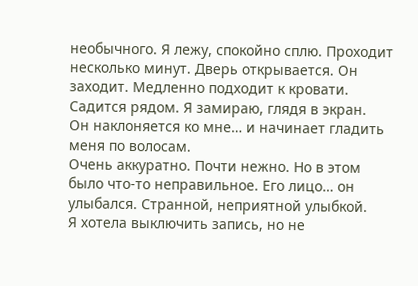необычного. Я лежу, спокойно сплю. Проходит несколько минут. Дверь открывается. Он заходит. Медленно подходит к кровати. Садится рядом. Я замираю, глядя в экран.
Он наклоняется ко мне… и начинает гладить меня по волосам.
Очень аккуратно. Почти нежно. Но в этом было что-то неправильное. Его лицо… он улыбался. Странной, неприятной улыбкой.
Я хотела выключить запись, но не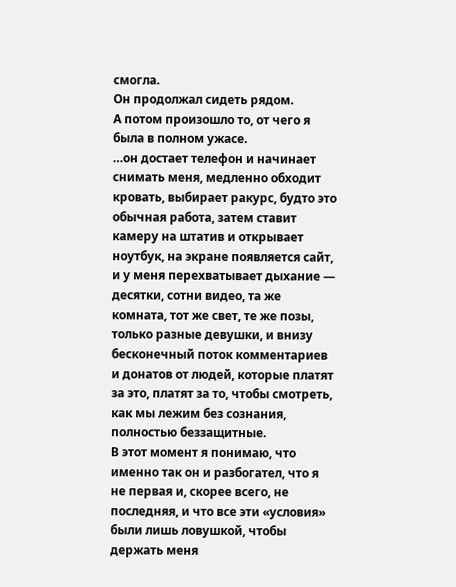смогла.
Он продолжал сидеть рядом.
А потом произошло то, от чего я была в полном ужасе.
…он достает телефон и начинает снимать меня, медленно обходит кровать, выбирает ракурс, будто это обычная работа, затем ставит камеру на штатив и открывает ноутбук, на экране появляется сайт, и у меня перехватывает дыхание — десятки, сотни видео, та же комната, тот же свет, те же позы, только разные девушки, и внизу бесконечный поток комментариев и донатов от людей, которые платят за это, платят за то, чтобы смотреть, как мы лежим без сознания, полностью беззащитные.
В этот момент я понимаю, что именно так он и разбогател, что я не первая и, скорее всего, не последняя, и что все эти «условия» были лишь ловушкой, чтобы держать меня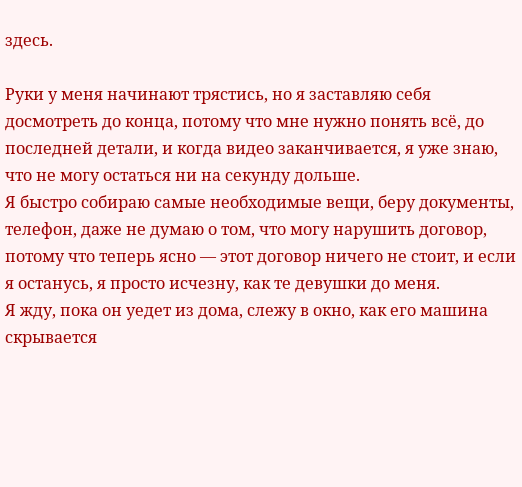здесь.

Руки у меня начинают трястись, но я заставляю себя досмотреть до конца, потому что мне нужно понять всё, до последней детали, и когда видео заканчивается, я уже знаю, что не могу остаться ни на секунду дольше.
Я быстро собираю самые необходимые вещи, беру документы, телефон, даже не думаю о том, что могу нарушить договор, потому что теперь ясно — этот договор ничего не стоит, и если я останусь, я просто исчезну, как те девушки до меня.
Я жду, пока он уедет из дома, слежу в окно, как его машина скрывается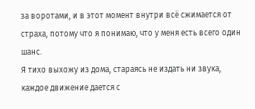за воротами, и в этот момент внутри всё сжимается от страха, потому что я понимаю, что у меня есть всего один шанс.
Я тихо выхожу из дома, стараясь не издать ни звука, каждое движение дается с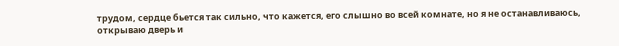трудом, сердце бьется так сильно, что кажется, его слышно во всей комнате, но я не останавливаюсь, открываю дверь и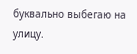буквально выбегаю на улицу.